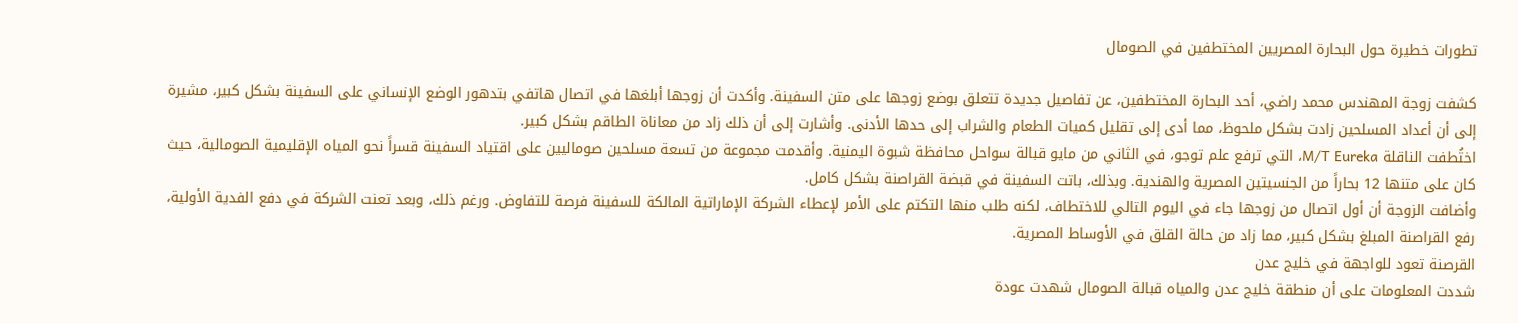تطورات خطيرة حول البحارة المصريين المختطفين في الصومال

كشفت زوجة المهندس محمد راضي، أحد البحارة المختطفين، عن تفاصيل جديدة تتعلق بوضع زوجها على متن السفينة. وأكدت أن زوجها أبلغها في اتصال هاتفي بتدهور الوضع الإنساني على السفينة بشكل كبير، مشيرة إلى أن أعداد المسلحين زادت بشكل ملحوظ، مما أدى إلى تقليل كميات الطعام والشراب إلى حدها الأدنى. وأشارت إلى أن ذلك زاد من معاناة الطاقم بشكل كبير.
اختُطفت الناقلة M/T Eureka، التي ترفع علم توجو، في الثاني من مايو قبالة سواحل محافظة شبوة اليمنية. وأقدمت مجموعة من تسعة مسلحين صوماليين على اقتياد السفينة قسراً نحو المياه الإقليمية الصومالية، حيث كان على متنها 12 بحاراً من الجنسيتين المصرية والهندية. وبذلك، باتت السفينة في قبضة القراصنة بشكل كامل.
وأضافت الزوجة أن أول اتصال من زوجها جاء في اليوم التالي للاختطاف، لكنه طلب منها التكتم على الأمر لإعطاء الشركة الإماراتية المالكة للسفينة فرصة للتفاوض. ورغم ذلك، وبعد تعنت الشركة في دفع الفدية الأولية، رفع القراصنة المبلغ بشكل كبير، مما زاد من حالة القلق في الأوساط المصرية.
القرصنة تعود للواجهة في خليج عدن
شددت المعلومات على أن منطقة خليج عدن والمياه قبالة الصومال شهدت عودة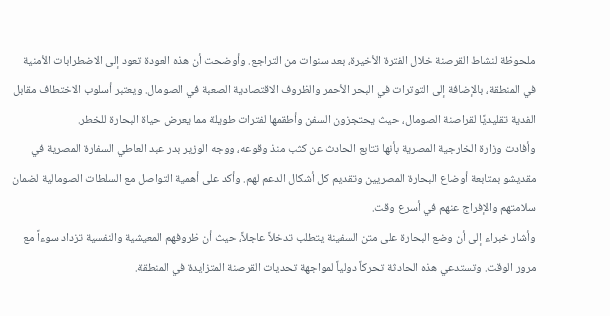ملحوظة لنشاط القرصنة خلال الفترة الأخيرة، بعد سنوات من التراجع. وأوضحت أن هذه العودة تعود إلى الاضطرابات الأمنية في المنطقة، بالإضافة إلى التوترات في البحر الأحمر والظروف الاقتصادية الصعبة في الصومال. ويعتبر أسلوب الاختطاف مقابل الفدية تقليديًا لقراصنة الصومال، حيث يحتجزون السفن وأطقمها لفترات طويلة مما يعرض حياة البحارة للخطر.
وأفادت وزارة الخارجية المصرية بأنها تتابع الحادث عن كثب منذ وقوعه، ووجه الوزير بدر عبد العاطي السفارة المصرية في مقديشو بمتابعة أوضاع البحارة المصريين وتقديم كل أشكال الدعم لهم. وأكد على أهمية التواصل مع السلطات الصومالية لضمان سلامتهم والإفراج عنهم في أسرع وقت.
وأشار خبراء إلى أن وضع البحارة على متن السفينة يتطلب تدخلاً عاجلاً، حيث أن ظروفهم المعيشية والنفسية تزداد سوءاً مع مرور الوقت. وتستدعي هذه الحادثة تحركاً دولياً لمواجهة تحديات القرصنة المتزايدة في المنطقة.